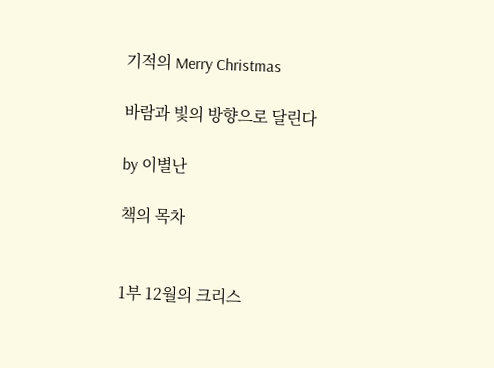기적의 Merry Christmas

바람과 빛의 방향으로 달린다

by 이별난

책의 목차


1부 12월의 크리스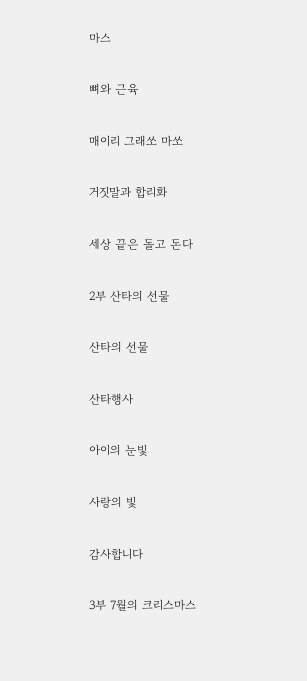마스

뼈와 근육

매이리 그래쏘 마쏘

거짓말과 합리화

세상 끝은 돌고 돈다

2부 산타의 선물

산타의 선물

산타행사

아이의 눈빛

사랑의 빛

감사합니다

3부 7월의 크리스마스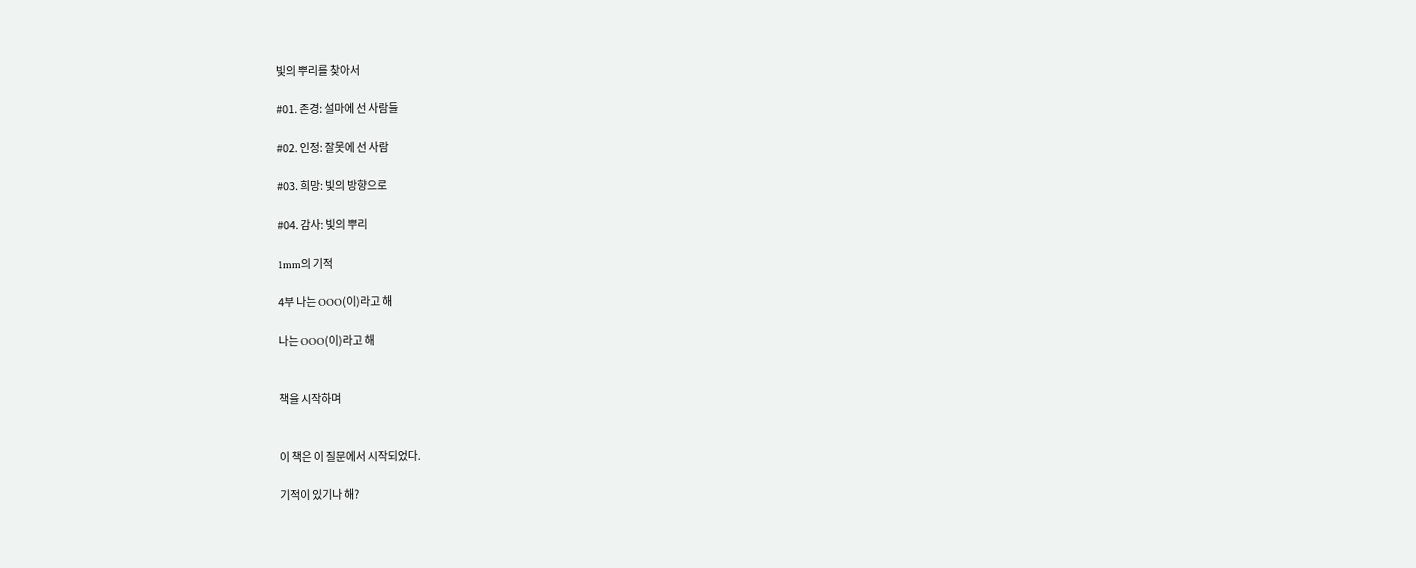빛의 뿌리를 찾아서

#01. 존경: 설마에 선 사람들

#02. 인정: 잘못에 선 사람

#03. 희망: 빛의 방향으로

#04. 감사: 빛의 뿌리

1mm의 기적

4부 나는 OOO(이)라고 해

나는 OOO(이)라고 해


책을 시작하며


이 책은 이 질문에서 시작되었다.

기적이 있기나 해?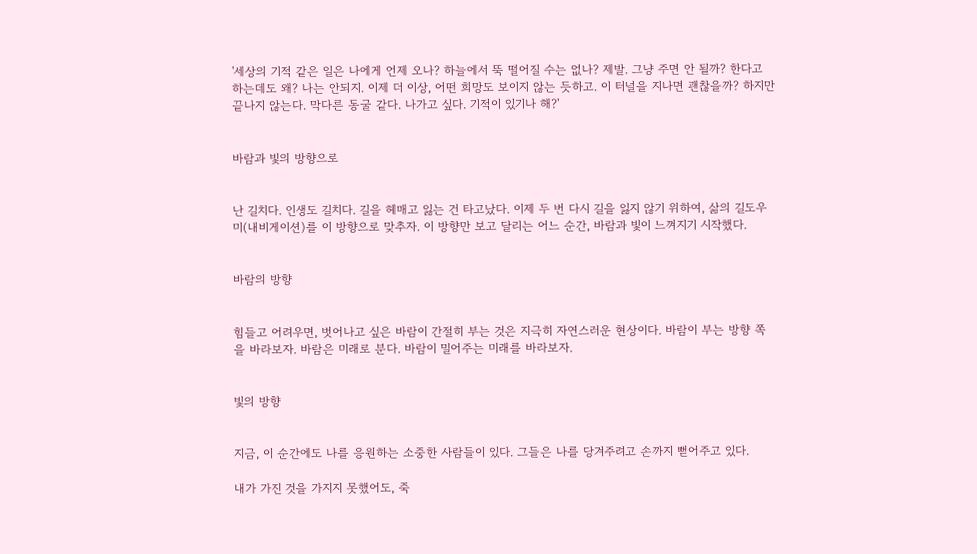'세상의 기적 같은 일은 나에게 언제 오나? 하늘에서 뚝 떨어질 수는 없나? 제발. 그냥 주면 안 될까? 한다고 하는데도 왜? 나는 안되지. 이제 더 이상, 어떤 희망도 보이지 않는 듯하고. 이 터널을 지나면 괜찮을까? 하지만 끝나지 않는다. 막다른 동굴 같다. 나가고 싶다. 기적이 있기나 해?'


바람과 빛의 방향으로


난 길치다. 인생도 길치다. 길을 헤매고 잃는 건 타고났다. 이제 두 번 다시 길을 잃지 않기 위하여, 삶의 길도우미(내비게이션)를 이 방향으로 맞추자. 이 방향만 보고 달리는 어느 순간, 바람과 빛이 느껴지기 시작했다.


바람의 방향


힘들고 어려우면, 벗어나고 싶은 바람이 간절히 부는 것은 지극히 자연스러운 현상이다. 바람이 부는 방향 쪽을 바라보자. 바람은 미래로 분다. 바람이 밀어주는 미래를 바라보자.


빛의 방향


지금, 이 순간에도 나를 응원하는 소중한 사람들이 있다. 그들은 나를 당겨주려고 손까지 뻗어주고 있다.

내가 가진 것을 가지지 못했어도, 죽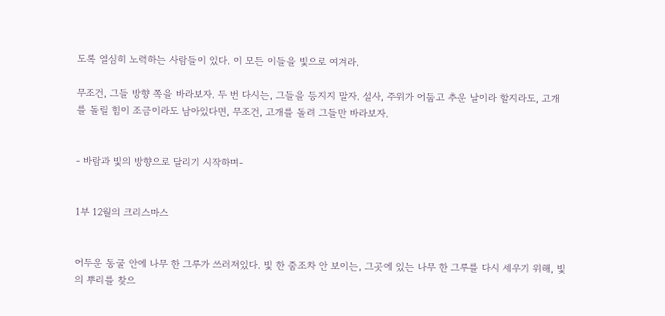도록 열심히 노력하는 사람들이 있다. 이 모든 이들을 빛으로 여겨라.

무조건, 그들 방향 쪽을 바라보자. 두 번 다시는, 그들을 등지지 말자. 설사, 주위가 어둡고 추운 날이라 할지라도, 고개를 돌릴 힘이 조금이라도 남아있다면, 무조건, 고개를 돌려 그들만 바라보자.


- 바람과 빛의 방향으로 달리기 시작하며-


1부 12월의 크리스마스


어두운 동굴 안에 나무 한 그루가 쓰러져있다. 빛 한 줌조차 안 보이는, 그곳에 있는 나무 한 그루를 다시 세우기 위해, 빛의 뿌리를 찾으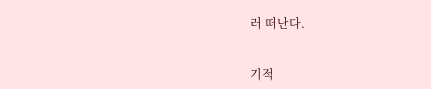러 떠난다.


기적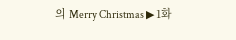의 Merry Christmas ▶ 1화